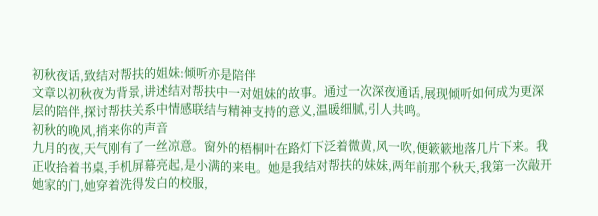初秋夜话,致结对帮扶的姐妹:倾听亦是陪伴
文章以初秋夜为背景,讲述结对帮扶中一对姐妹的故事。通过一次深夜通话,展现倾听如何成为更深层的陪伴,探讨帮扶关系中情感联结与精神支持的意义,温暖细腻,引人共鸣。
初秋的晚风,捎来你的声音
九月的夜,天气刚有了一丝凉意。窗外的梧桐叶在路灯下泛着微黄,风一吹,便簌簌地落几片下来。我正收拾着书桌,手机屏幕亮起,是小满的来电。她是我结对帮扶的妹妹,两年前那个秋天,我第一次敲开她家的门,她穿着洗得发白的校服,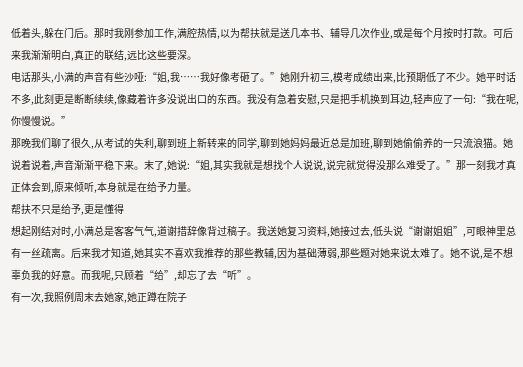低着头,躲在门后。那时我刚参加工作,满腔热情,以为帮扶就是送几本书、辅导几次作业,或是每个月按时打款。可后来我渐渐明白,真正的联结,远比这些要深。
电话那头,小满的声音有些沙哑:“姐,我……我好像考砸了。”她刚升初三,模考成绩出来,比预期低了不少。她平时话不多,此刻更是断断续续,像藏着许多没说出口的东西。我没有急着安慰,只是把手机换到耳边,轻声应了一句:“我在呢,你慢慢说。”
那晚我们聊了很久,从考试的失利,聊到班上新转来的同学,聊到她妈妈最近总是加班,聊到她偷偷养的一只流浪猫。她说着说着,声音渐渐平稳下来。末了,她说:“姐,其实我就是想找个人说说,说完就觉得没那么难受了。”那一刻我才真正体会到,原来倾听,本身就是在给予力量。
帮扶不只是给予,更是懂得
想起刚结对时,小满总是客客气气,道谢措辞像背过稿子。我送她复习资料,她接过去,低头说“谢谢姐姐”,可眼神里总有一丝疏离。后来我才知道,她其实不喜欢我推荐的那些教辅,因为基础薄弱,那些题对她来说太难了。她不说,是不想辜负我的好意。而我呢,只顾着“给”,却忘了去“听”。
有一次,我照例周末去她家,她正蹲在院子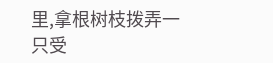里,拿根树枝拨弄一只受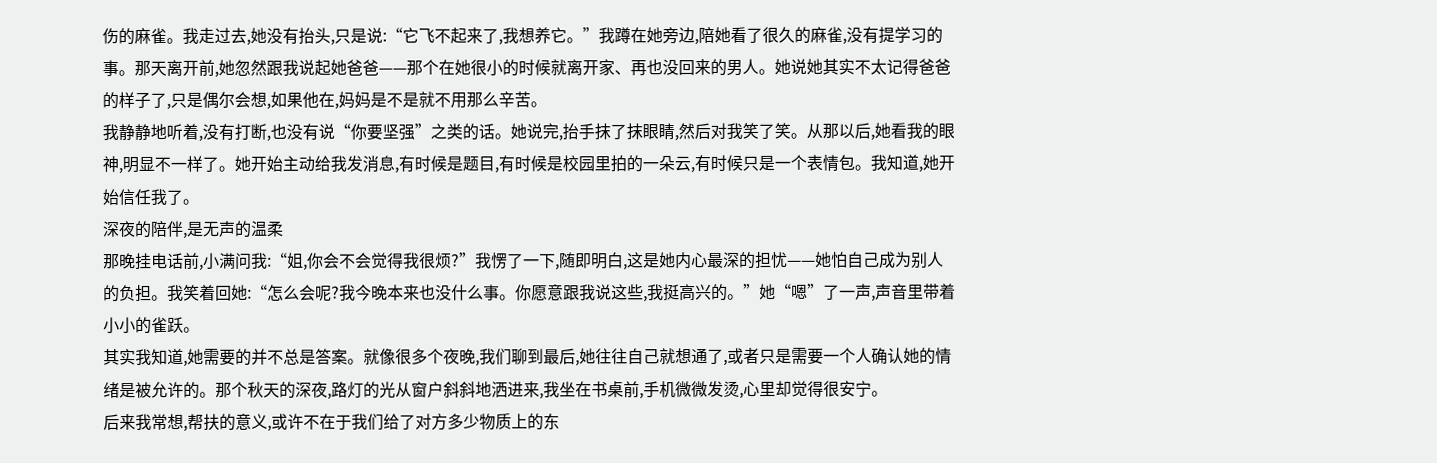伤的麻雀。我走过去,她没有抬头,只是说:“它飞不起来了,我想养它。”我蹲在她旁边,陪她看了很久的麻雀,没有提学习的事。那天离开前,她忽然跟我说起她爸爸——那个在她很小的时候就离开家、再也没回来的男人。她说她其实不太记得爸爸的样子了,只是偶尔会想,如果他在,妈妈是不是就不用那么辛苦。
我静静地听着,没有打断,也没有说“你要坚强”之类的话。她说完,抬手抹了抹眼睛,然后对我笑了笑。从那以后,她看我的眼神,明显不一样了。她开始主动给我发消息,有时候是题目,有时候是校园里拍的一朵云,有时候只是一个表情包。我知道,她开始信任我了。
深夜的陪伴,是无声的温柔
那晚挂电话前,小满问我:“姐,你会不会觉得我很烦?”我愣了一下,随即明白,这是她内心最深的担忧——她怕自己成为别人的负担。我笑着回她:“怎么会呢?我今晚本来也没什么事。你愿意跟我说这些,我挺高兴的。”她“嗯”了一声,声音里带着小小的雀跃。
其实我知道,她需要的并不总是答案。就像很多个夜晚,我们聊到最后,她往往自己就想通了,或者只是需要一个人确认她的情绪是被允许的。那个秋天的深夜,路灯的光从窗户斜斜地洒进来,我坐在书桌前,手机微微发烫,心里却觉得很安宁。
后来我常想,帮扶的意义,或许不在于我们给了对方多少物质上的东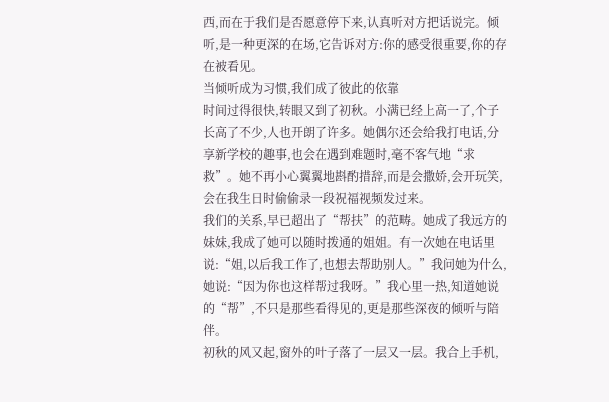西,而在于我们是否愿意停下来,认真听对方把话说完。倾听,是一种更深的在场,它告诉对方:你的感受很重要,你的存在被看见。
当倾听成为习惯,我们成了彼此的依靠
时间过得很快,转眼又到了初秋。小满已经上高一了,个子长高了不少,人也开朗了许多。她偶尔还会给我打电话,分享新学校的趣事,也会在遇到难题时,毫不客气地“求救”。她不再小心翼翼地斟酌措辞,而是会撒娇,会开玩笑,会在我生日时偷偷录一段祝福视频发过来。
我们的关系,早已超出了“帮扶”的范畴。她成了我远方的妹妹,我成了她可以随时拨通的姐姐。有一次她在电话里说:“姐,以后我工作了,也想去帮助别人。”我问她为什么,她说:“因为你也这样帮过我呀。”我心里一热,知道她说的“帮”,不只是那些看得见的,更是那些深夜的倾听与陪伴。
初秋的风又起,窗外的叶子落了一层又一层。我合上手机,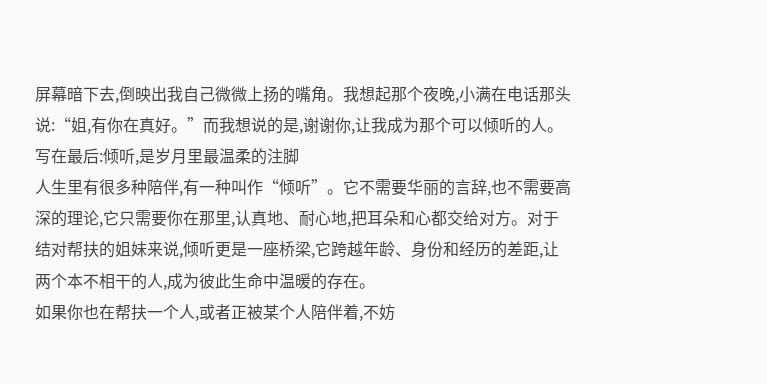屏幕暗下去,倒映出我自己微微上扬的嘴角。我想起那个夜晚,小满在电话那头说:“姐,有你在真好。”而我想说的是,谢谢你,让我成为那个可以倾听的人。
写在最后:倾听,是岁月里最温柔的注脚
人生里有很多种陪伴,有一种叫作“倾听”。它不需要华丽的言辞,也不需要高深的理论,它只需要你在那里,认真地、耐心地,把耳朵和心都交给对方。对于结对帮扶的姐妹来说,倾听更是一座桥梁,它跨越年龄、身份和经历的差距,让两个本不相干的人,成为彼此生命中温暖的存在。
如果你也在帮扶一个人,或者正被某个人陪伴着,不妨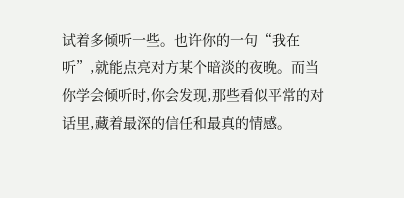试着多倾听一些。也许你的一句“我在听”,就能点亮对方某个暗淡的夜晚。而当你学会倾听时,你会发现,那些看似平常的对话里,藏着最深的信任和最真的情感。